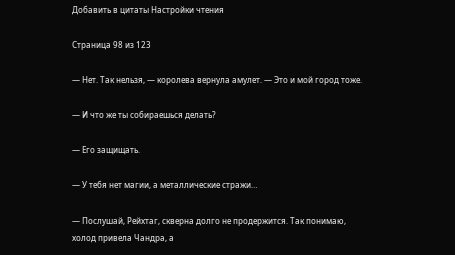Добавить в цитаты Настройки чтения

Страница 98 из 123

― Нет. Так нельзя, ― королева вернула амулет. ― Это и мой город тоже.

― И что же ты собираешься делать?

― Его защищать.

― У тебя нет магии, а металлические стражи…

― Послушай, Рейхтаг, скверна долго не продержится. Так понимаю, холод привела Чандра, а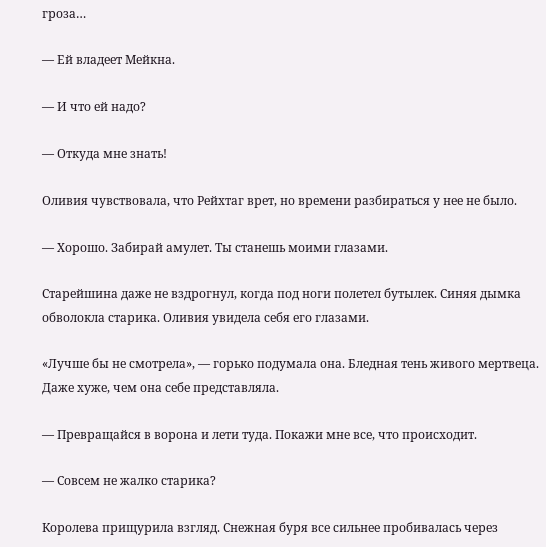гроза…

― Ей владеет Мейкна.

― И что ей надо?

― Откуда мне знать!

Оливия чувствовала, что Рейхтаг врет, но времени разбираться у нее не было.

― Хорошо. Забирай амулет. Ты станешь моими глазами.

Старейшина даже не вздрогнул, когда под ноги полетел бутылек. Синяя дымка обволокла старика. Оливия увидела себя его глазами.

«Лучше бы не смотрела», ― горько подумала она. Бледная тень живого мертвеца. Даже хуже, чем она себе представляла.

― Превращайся в ворона и лети туда. Покажи мне все, что происходит.

― Совсем не жалко старика?

Королева прищурила взгляд. Снежная буря все сильнее пробивалась через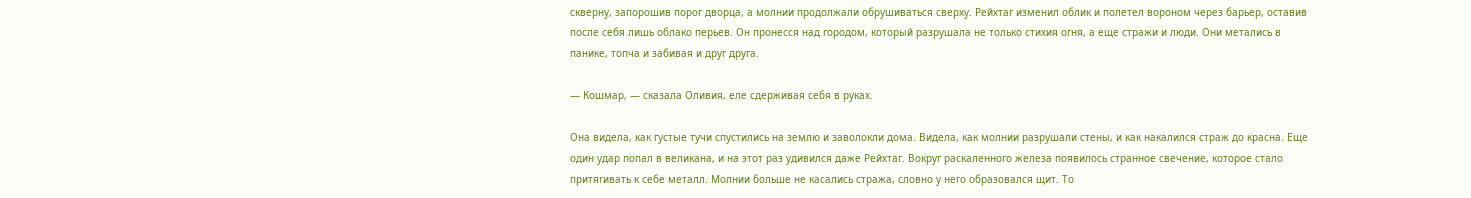скверну, запорошив порог дворца, а молнии продолжали обрушиваться сверху. Рейхтаг изменил облик и полетел вороном через барьер, оставив после себя лишь облако перьев. Он пронесся над городом, который разрушала не только стихия огня, а еще стражи и люди. Они метались в панике, топча и забивая и друг друга.

― Кошмар, ― сказала Оливия, еле сдерживая себя в руках.

Она видела, как густые тучи спустились на землю и заволокли дома. Видела, как молнии разрушали стены, и как накалился страж до красна. Еще один удар попал в великана, и на этот раз удивился даже Рейхтаг. Вокруг раскаленного железа появилось странное свечение, которое стало притягивать к себе металл. Молнии больше не касались стража, словно у него образовался щит. То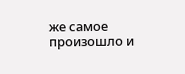же самое произошло и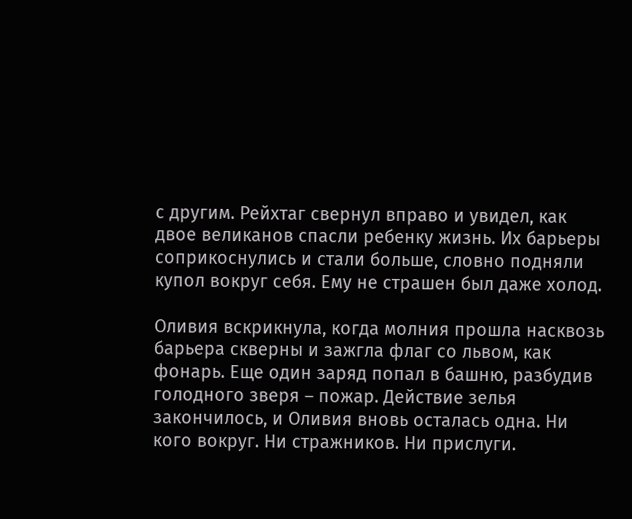с другим. Рейхтаг свернул вправо и увидел, как двое великанов спасли ребенку жизнь. Их барьеры соприкоснулись и стали больше, словно подняли купол вокруг себя. Ему не страшен был даже холод.

Оливия вскрикнула, когда молния прошла насквозь барьера скверны и зажгла флаг со львом, как фонарь. Еще один заряд попал в башню, разбудив голодного зверя – пожар. Действие зелья закончилось, и Оливия вновь осталась одна. Ни кого вокруг. Ни стражников. Ни прислуги.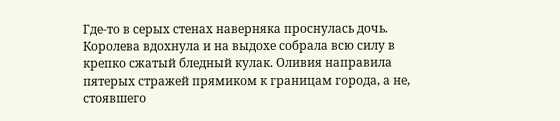Где-то в серых стенах наверняка проснулась дочь. Королева вдохнула и на выдохе собрала всю силу в крепко сжатый бледный кулак. Оливия направила пятерых стражей прямиком к границам города, а не, стоявшего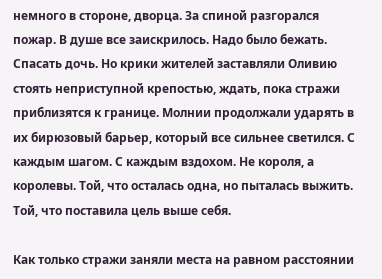немного в стороне, дворца. За спиной разгорался пожар. В душе все заискрилось. Надо было бежать. Спасать дочь. Но крики жителей заставляли Оливию стоять неприступной крепостью, ждать, пока стражи приблизятся к границе. Молнии продолжали ударять в их бирюзовый барьер, который все сильнее светился. С каждым шагом. С каждым вздохом. Не короля, а королевы. Той, что осталась одна, но пыталась выжить. Той, что поставила цель выше себя.

Как только стражи заняли места на равном расстоянии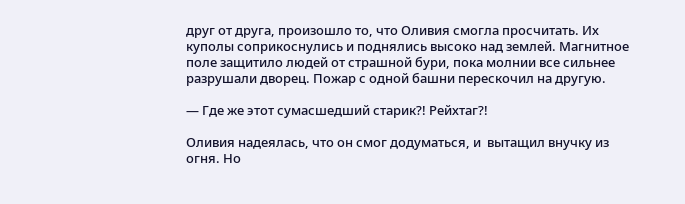друг от друга, произошло то, что Оливия смогла просчитать. Их куполы соприкоснулись и поднялись высоко над землей. Магнитное поле защитило людей от страшной бури, пока молнии все сильнее разрушали дворец. Пожар с одной башни перескочил на другую.

― Где же этот сумасшедший старик?! Рейхтаг?!

Оливия надеялась, что он смог додуматься, и  вытащил внучку из огня. Но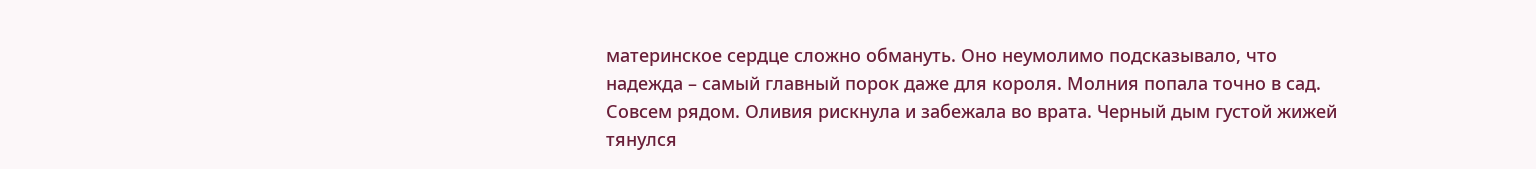материнское сердце сложно обмануть. Оно неумолимо подсказывало, что надежда – самый главный порок даже для короля. Молния попала точно в сад. Совсем рядом. Оливия рискнула и забежала во врата. Черный дым густой жижей тянулся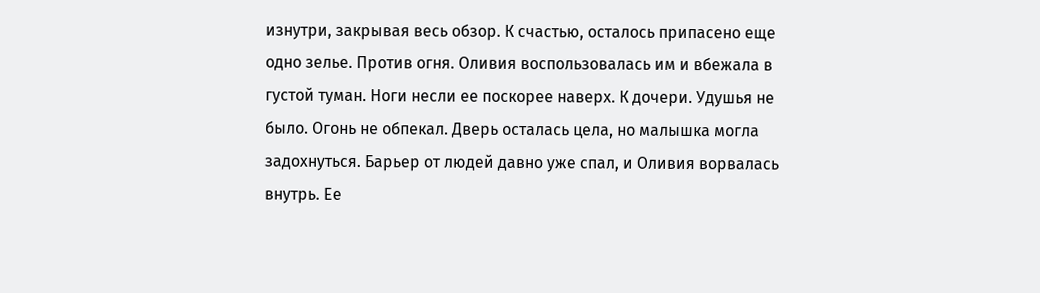изнутри, закрывая весь обзор. К счастью, осталось припасено еще одно зелье. Против огня. Оливия воспользовалась им и вбежала в густой туман. Ноги несли ее поскорее наверх. К дочери. Удушья не было. Огонь не обпекал. Дверь осталась цела, но малышка могла задохнуться. Барьер от людей давно уже спал, и Оливия ворвалась внутрь. Ее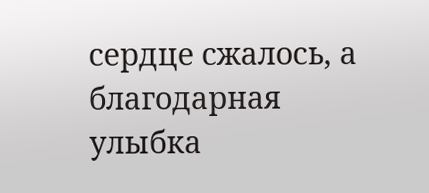сердце сжалось, а благодарная улыбка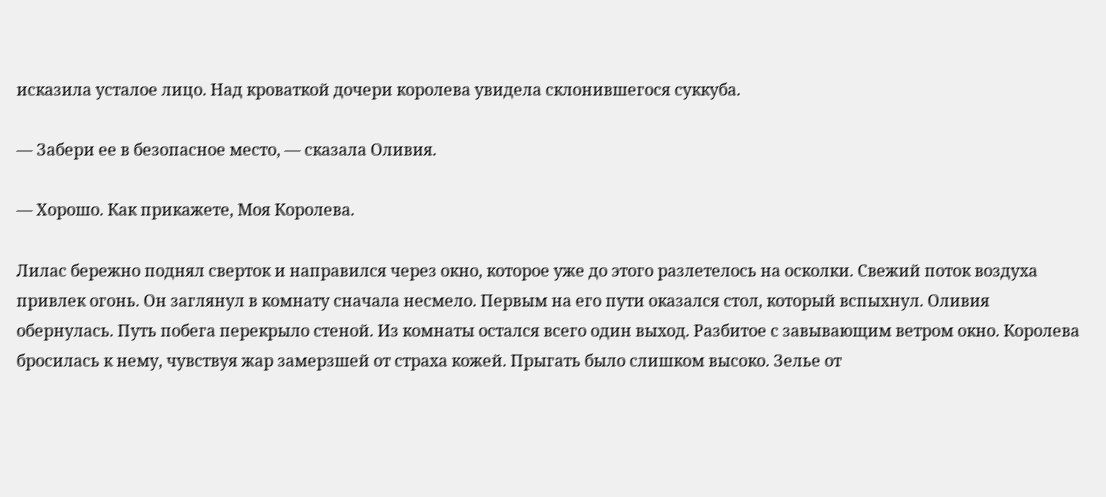исказила усталое лицо. Над кроваткой дочери королева увидела склонившегося суккуба.

― Забери ее в безопасное место, ― сказала Оливия.

― Хорошо. Как прикажете, Моя Королева.

Лилас бережно поднял сверток и направился через окно, которое уже до этого разлетелось на осколки. Свежий поток воздуха привлек огонь. Он заглянул в комнату сначала несмело. Первым на его пути оказался стол, который вспыхнул. Оливия обернулась. Путь побега перекрыло стеной. Из комнаты остался всего один выход. Разбитое с завывающим ветром окно. Королева бросилась к нему, чувствуя жар замерзшей от страха кожей. Прыгать было слишком высоко. Зелье от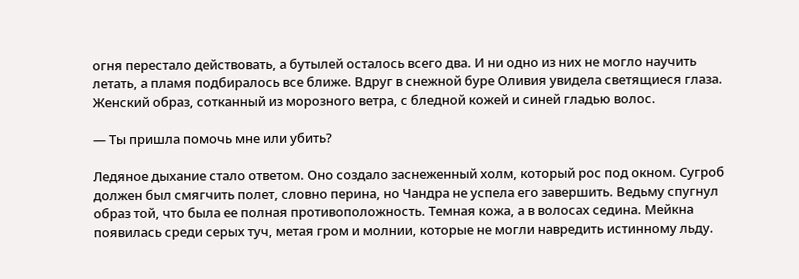огня перестало действовать, а бутылей осталось всего два. И ни одно из них не могло научить летать, а пламя подбиралось все ближе. Вдруг в снежной буре Оливия увидела светящиеся глаза. Женский образ, сотканный из морозного ветра, с бледной кожей и синей гладью волос.

― Ты пришла помочь мне или убить?

Ледяное дыхание стало ответом. Оно создало заснеженный холм, который рос под окном. Сугроб должен был смягчить полет, словно перина, но Чандра не успела его завершить. Ведьму спугнул образ той, что была ее полная противоположность. Темная кожа, а в волосах седина. Мейкна появилась среди серых туч, метая гром и молнии, которые не могли навредить истинному льду.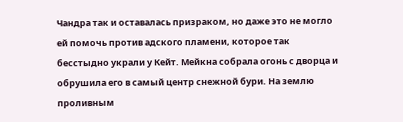Чандра так и оставалась призраком, но даже это не могло ей помочь против адского пламени, которое так бесстыдно украли у Кейт. Мейкна собрала огонь с дворца и обрушила его в самый центр снежной бури. На землю проливным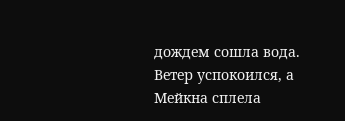дождем сошла вода. Ветер успокоился, а Мейкна сплела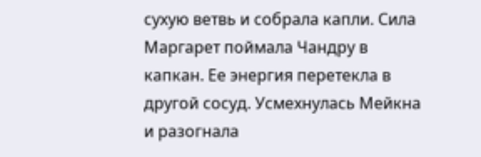сухую ветвь и собрала капли. Сила Маргарет поймала Чандру в капкан. Ее энергия перетекла в другой сосуд. Усмехнулась Мейкна и разогнала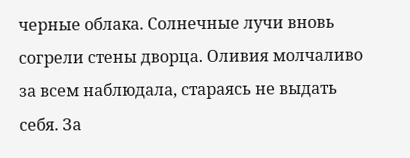черные облака. Солнечные лучи вновь согрели стены дворца. Оливия молчаливо за всем наблюдала, стараясь не выдать себя. За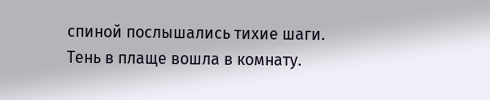спиной послышались тихие шаги. Тень в плаще вошла в комнату.